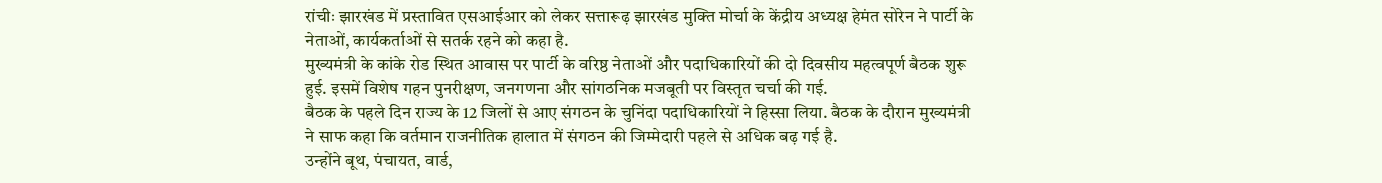रांचीः झारखंड में प्रस्तावित एसआईआर को लेकर सत्तारूढ़ झारखंड मुक्ति मोर्चा के केंद्रीय अध्यक्ष हेमंत सोरेन ने पार्टी के नेताओं, कार्यकर्ताओं से सतर्क रहने को कहा है.
मुख्यमंत्री के कांके रोड स्थित आवास पर पार्टी के वरिष्ठ नेताओं और पदाधिकारियों की दो दिवसीय महत्वपूर्ण बैठक शुरू हुई. इसमें विशेष गहन पुनरीक्षण, जनगणना और सांगठनिक मजबूती पर विस्तृत चर्चा की गई.
बैठक के पहले दिन राज्य के 12 जिलों से आए संगठन के चुनिंदा पदाधिकारियों ने हिस्सा लिया. बैठक के दौरान मुख्यमंत्री ने साफ कहा कि वर्तमान राजनीतिक हालात में संगठन की जिम्मेदारी पहले से अधिक बढ़ गई है.
उन्होंने बूथ, पंचायत, वार्ड,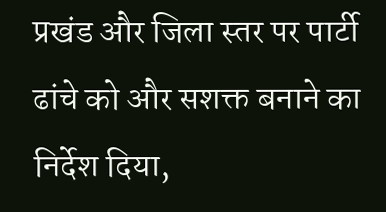प्रखंड और जिला स्तर पर पार्टी ढांचे को और सशक्त बनाने का निर्देश दिया,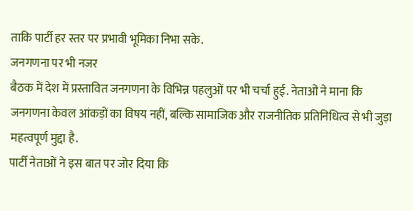ताकि पार्टी हर स्तर पर प्रभावी भूमिका निभा सके.
जनगणना पर भी नजर
बैठक में देश में प्रस्तावित जनगणना के विभिन्न पहलुओं पर भी चर्चा हुई. नेताओं ने माना कि जनगणना केवल आंकड़ों का विषय नहीं, बल्कि सामाजिक और राजनीतिक प्रतिनिधित्व से भी जुड़ा महत्वपूर्ण मुद्दा है.
पार्टी नेताओं ने इस बात पर जोर दिया कि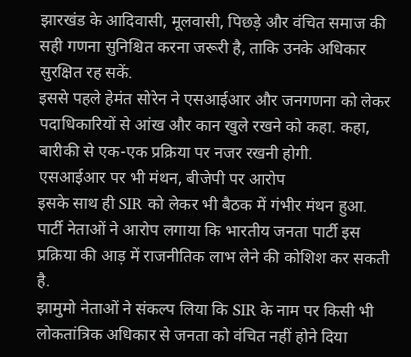झारखंड के आदिवासी, मूलवासी, पिछड़े और वंचित समाज की सही गणना सुनिश्चित करना जरूरी है, ताकि उनके अधिकार सुरक्षित रह सकें.
इससे पहले हेमंत सोरेन ने एसआईआर और जनगणना को लेकर पदाधिकारियों से आंख और कान खुले रखने को कहा. कहा, बारीकी से एक-एक प्रक्रिया पर नजर रखनी होगी.
एसआईआर पर भी मंथन, बीजेपी पर आरोप
इसके साथ ही SIR को लेकर भी बैठक में गंभीर मंथन हुआ. पार्टी नेताओं ने आरोप लगाया कि भारतीय जनता पार्टी इस प्रक्रिया की आड़ में राजनीतिक लाभ लेने की कोशिश कर सकती है.
झामुमो नेताओं ने संकल्प लिया कि SIR के नाम पर किसी भी लोकतांत्रिक अधिकार से जनता को वंचित नहीं होने दिया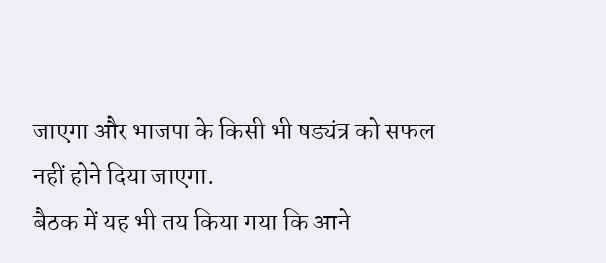जाएगा और भाजपा के किसी भी षड्यंत्र को सफल नहीं होने दिया जाएगा.
बैठक में यह भी तय किया गया कि आने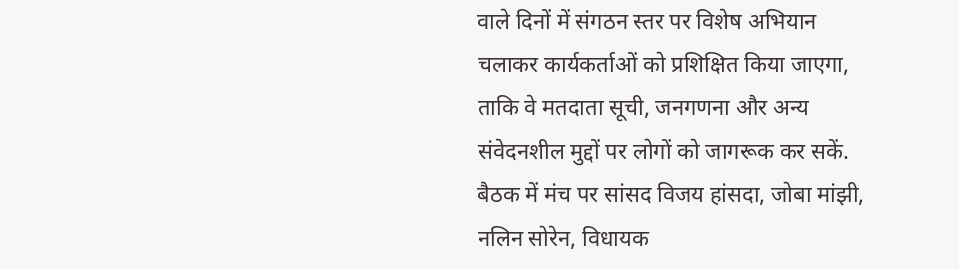वाले दिनों में संगठन स्तर पर विशेष अभियान चलाकर कार्यकर्ताओं को प्रशिक्षित किया जाएगा, ताकि वे मतदाता सूची, जनगणना और अन्य संवेदनशील मुद्दों पर लोगों को जागरूक कर सकें.
बैठक में मंच पर सांसद विजय हांसदा, जोबा मांझी, नलिन सोरेन, विधायक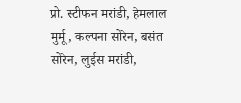प्रो. स्टीफन मरांडी, हेमलाल मुर्मू, कल्पना सोरेन, बसंत सोरेन, लुईस मरांडी,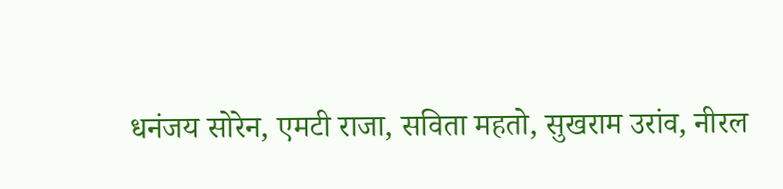धनंजय सोरेन, एमटी राजा, सविता महतो, सुखराम उरांव, नीरल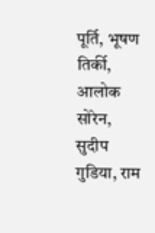पूर्ति, भूषण तिर्की, आलोक सोरेन, सुदीप गुडिया, राम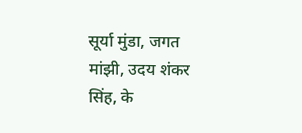सूर्या मुंडा, जगत मांझी, उदय शंकर सिंह, के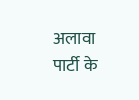अलावा पार्टी के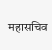महासचिव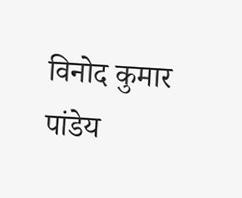विनोद कुमार पांडेय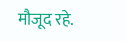मौजूद रहे.